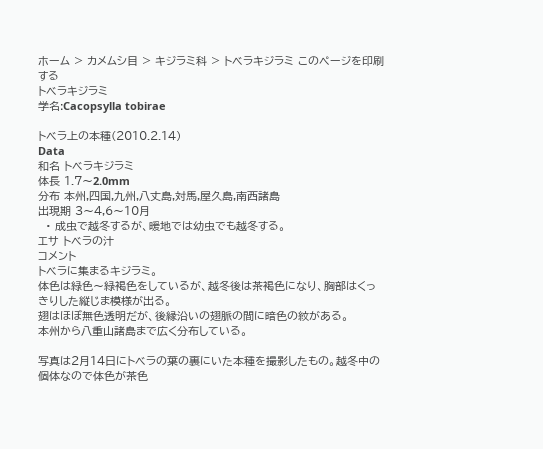ホーム > カメムシ目 > キジラミ科 > トベラキジラミ このページを印刷する
トベラキジラミ
学名:Cacopsylla tobirae

トベラ上の本種(2010.2.14)
Data
和名 トベラキジラミ
体長 1.7〜2.0mm
分布 本州,四国,九州,八丈島,対馬,屋久島,南西諸島
出現期 3〜4,6〜10月
  • 成虫で越冬するが、暖地では幼虫でも越冬する。
エサ トベラの汁
コメント
トベラに集まるキジラミ。
体色は緑色〜緑褐色をしているが、越冬後は茶褐色になり、胸部はくっきりした縦じま模様が出る。
翅はほぼ無色透明だが、後縁沿いの翅脈の間に暗色の紋がある。
本州から八重山諸島まで広く分布している。

写真は2月14日にトベラの葉の裏にいた本種を撮影したもの。越冬中の個体なので体色が茶色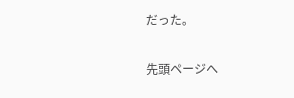だった。

先頭ページへ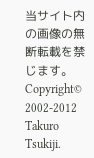当サイト内の画像の無断転載を禁じます。
Copyright© 2002-2012 Takuro Tsukiji.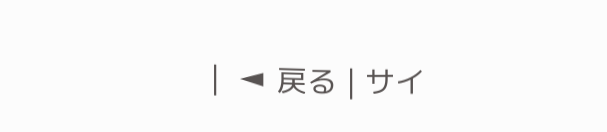|  ◄ 戻る | サイ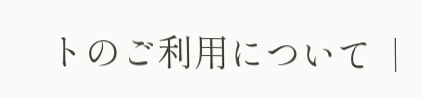トのご利用について  |